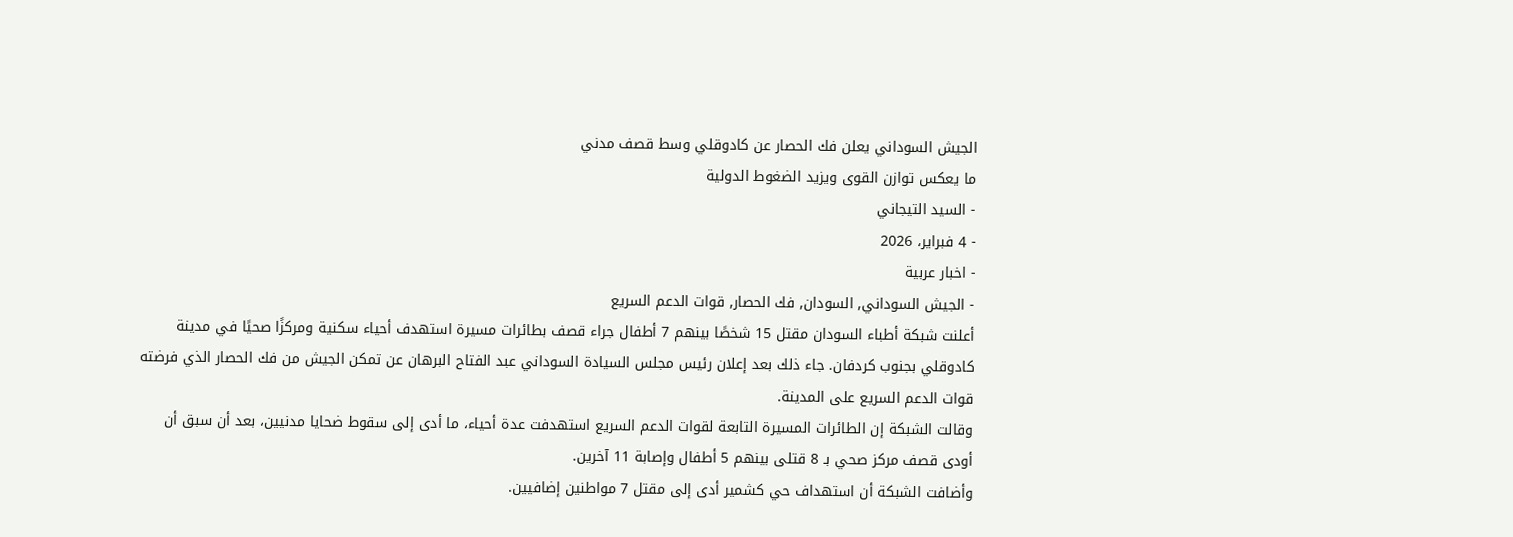الجيش السوداني يعلن فك الحصار عن كادوقلي وسط قصف مدني
ما يعكس توازن القوى ويزيد الضغوط الدولية
- السيد التيجاني
- 4 فبراير، 2026
- اخبار عربية
- الجيش السوداني, السودان, فك الحصار, قوات الدعم السريع
أعلنت شبكة أطباء السودان مقتل 15 شخصًا بينهم 7 أطفال جراء قصف بطائرات مسيرة استهدف أحياء سكنية ومركزًا صحيًا في مدينة كادوقلي بجنوب كردفان. جاء ذلك بعد إعلان رئيس مجلس السيادة السوداني عبد الفتاح البرهان عن تمكن الجيش من فك الحصار الذي فرضته قوات الدعم السريع على المدينة.
وقالت الشبكة إن الطائرات المسيرة التابعة لقوات الدعم السريع استهدفت عدة أحياء، ما أدى إلى سقوط ضحايا مدنيين، بعد أن سبق أن أودى قصف مركز صحي بـ 8 قتلى بينهم 5 أطفال وإصابة 11 آخرين.
وأضافت الشبكة أن استهداف حي كشمير أدى إلى مقتل 7 مواطنين إضافيين.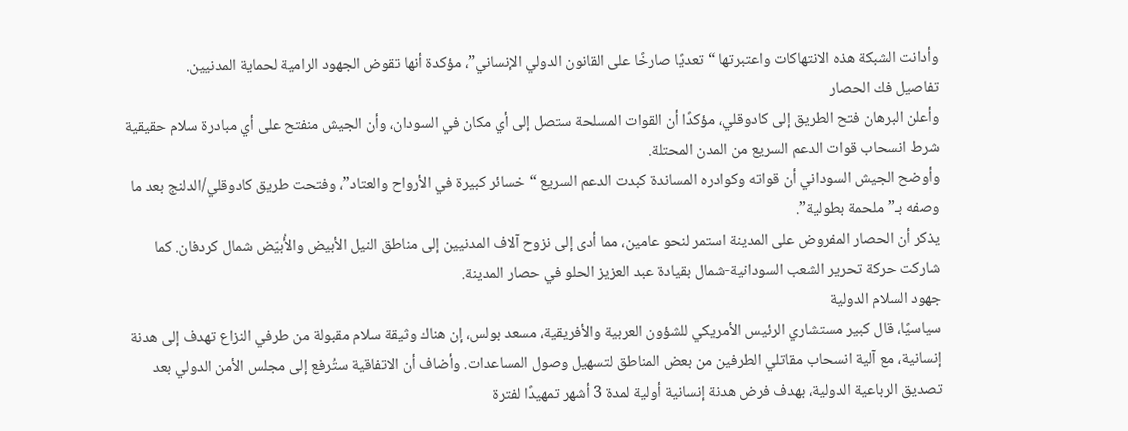وأدانت الشبكة هذه الانتهاكات واعتبرتها “تعديًا صارخًا على القانون الدولي الإنساني”، مؤكدة أنها تقوض الجهود الرامية لحماية المدنيين.
تفاصيل فك الحصار
وأعلن البرهان فتح الطريق إلى كادوقلي، مؤكدًا أن القوات المسلحة ستصل إلى أي مكان في السودان، وأن الجيش منفتح على أي مبادرة سلام حقيقية شرط انسحاب قوات الدعم السريع من المدن المحتلة.
وأوضح الجيش السوداني أن قواته وكوادره المساندة كبدت الدعم السريع “خسائر كبيرة في الأرواح والعتاد”، وفتحت طريق كادوقلي/الدلنج بعد ما وصفه بـ”ملحمة بطولية”.
يذكر أن الحصار المفروض على المدينة استمر لنحو عامين، مما أدى إلى نزوح آلاف المدنيين إلى مناطق النيل الأبيض والأُبيّض شمال كردفان. كما شاركت حركة تحرير الشعب السودانية-شمال بقيادة عبد العزيز الحلو في حصار المدينة.
جهود السلام الدولية
سياسيًا، قال كبير مستشاري الرئيس الأمريكي للشؤون العربية والأفريقية، مسعد بولس، إن هناك وثيقة سلام مقبولة من طرفي النزاع تهدف إلى هدنة إنسانية، مع آلية انسحاب مقاتلي الطرفين من بعض المناطق لتسهيل وصول المساعدات. وأضاف أن الاتفاقية ستُرفع إلى مجلس الأمن الدولي بعد تصديق الرباعية الدولية، بهدف فرض هدنة إنسانية أولية لمدة 3 أشهر تمهيدًا لفترة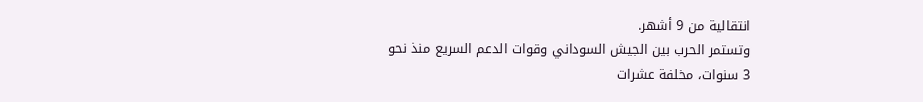انتقالية من 9 أشهر.
وتستمر الحرب بين الجيش السوداني وقوات الدعم السريع منذ نحو 3 سنوات، مخلفة عشرات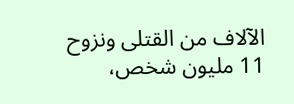الآلاف من القتلى ونزوح 11 مليون شخص،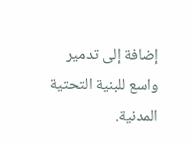إضافة إلى تدمير واسع للبنية التحتية المدنية.